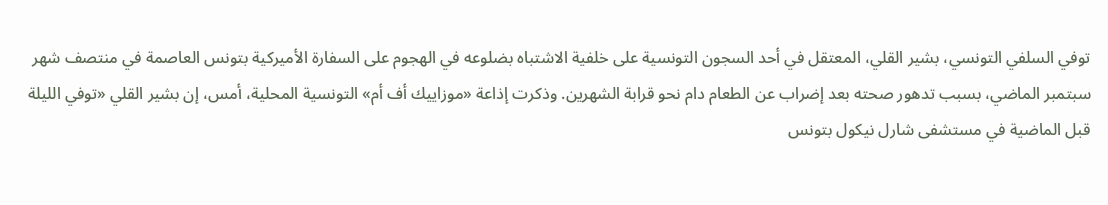توفي السلفي التونسي، بشير القلي، المعتقل في أحد السجون التونسية على خلفية الاشتباه بضلوعه في الهجوم على السفارة الأميركية بتونس العاصمة في منتصف شهر سبتمبر الماضي، بسبب تدهور صحته بعد إضراب عن الطعام دام نحو قرابة الشهرين. وذكرت إذاعة «موزاييك أف أم» التونسية المحلية، أمس، إن بشير القلي «توفي الليلة قبل الماضية في مستشفى شارل نيكول بتونس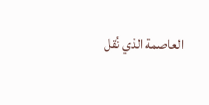العاصمة الذي نُقل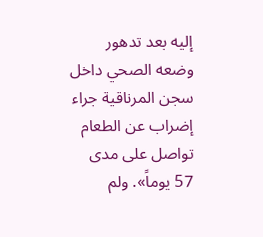إليه بعد تدهور وضعه الصحي داخل سجن المرناقية جراء إضراب عن الطعام تواصل على مدى 57 يوماً». ولم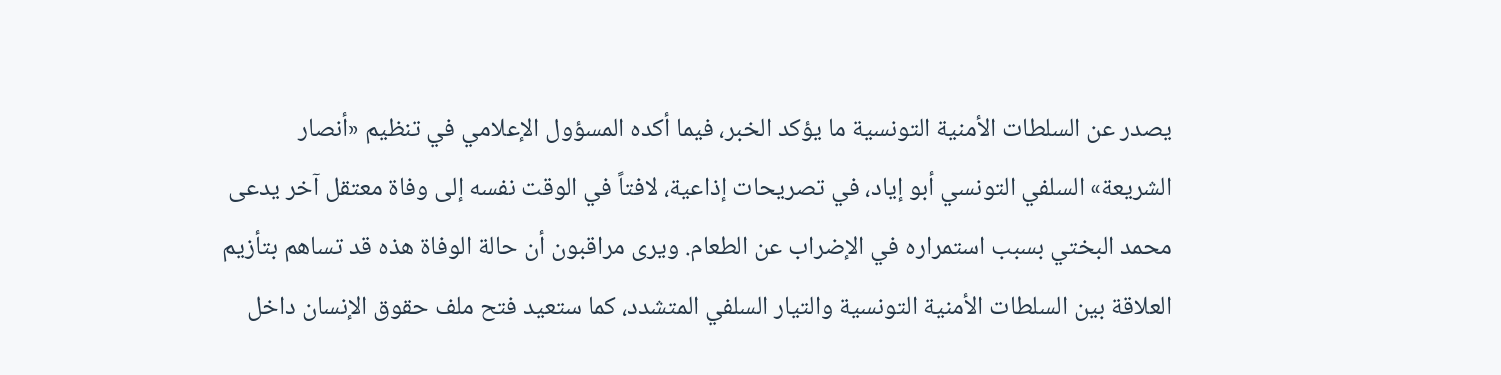يصدر عن السلطات الأمنية التونسية ما يؤكد الخبر، فيما أكده المسؤول الإعلامي في تنظيم «أنصار الشريعة» السلفي التونسي أبو إياد، في تصريحات إذاعية، لافتاً في الوقت نفسه إلى وفاة معتقل آخر يدعى محمد البختي بسبب استمراره في الإضراب عن الطعام. ويرى مراقبون أن حالة الوفاة هذه قد تساهم بتأزيم العلاقة بين السلطات الأمنية التونسية والتيار السلفي المتشدد، كما ستعيد فتح ملف حقوق الإنسان داخل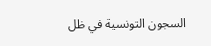السجون التونسية في ظل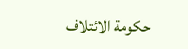حكومة الائتلاف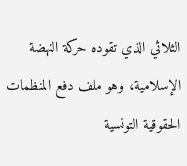الثلاثي الذي تقوده حركة النهضة الإسلامية، وهو ملف دفع المنظمات الحقوقية التونسية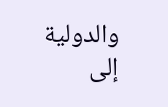والدولية إلى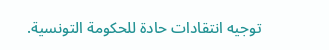توجيه انتقادات حادة للحكومة التونسية.